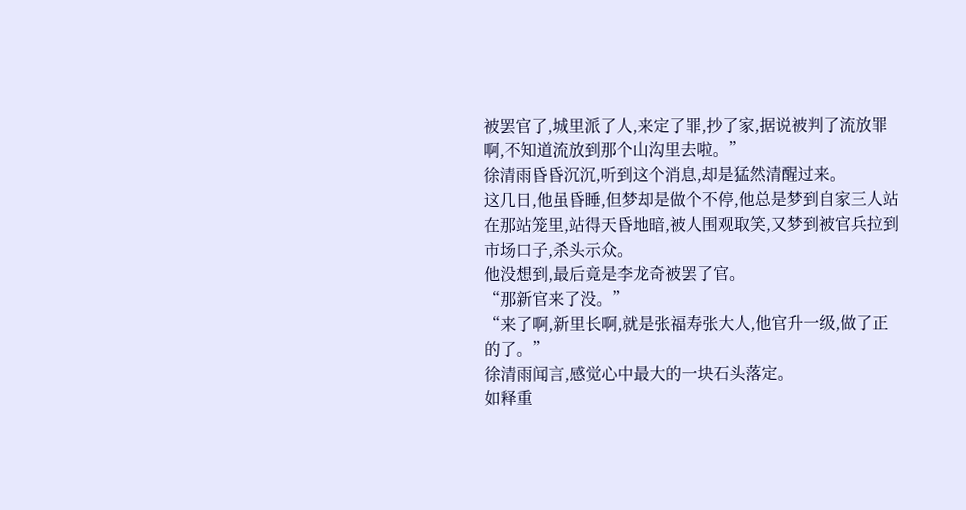被罢官了,城里派了人,来定了罪,抄了家,据说被判了流放罪啊,不知道流放到那个山沟里去啦。”
徐清雨昏昏沉沉,听到这个消息,却是猛然清醒过来。
这几日,他虽昏睡,但梦却是做个不停,他总是梦到自家三人站在那站笼里,站得天昏地暗,被人围观取笑,又梦到被官兵拉到市场口子,杀头示众。
他没想到,最后竟是李龙奇被罢了官。
“那新官来了没。”
“来了啊,新里长啊,就是张福寿张大人,他官升一级,做了正的了。”
徐清雨闻言,感觉心中最大的一块石头落定。
如释重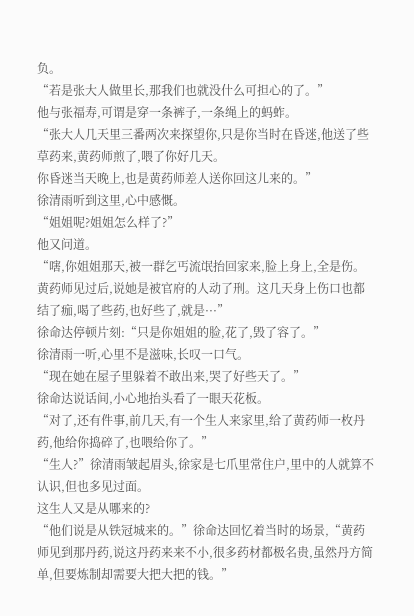负。
“若是张大人做里长,那我们也就没什么可担心的了。”
他与张福寿,可谓是穿一条裤子,一条绳上的蚂蚱。
“张大人几天里三番两次来探望你,只是你当时在昏迷,他送了些草药来,黄药师煎了,喂了你好几天。
你昏迷当天晚上,也是黄药师差人送你回这儿来的。”
徐清雨听到这里,心中感慨。
“姐姐呢?姐姐怎么样了?”
他又问道。
“嗐,你姐姐那天,被一群乞丐流氓抬回家来,脸上身上,全是伤。
黄药师见过后,说她是被官府的人动了刑。这几天身上伤口也都结了痂,喝了些药,也好些了,就是···”
徐命达停顿片刻:“只是你姐姐的脸,花了,毁了容了。”
徐清雨一听,心里不是滋味,长叹一口气。
“现在她在屋子里躲着不敢出来,哭了好些天了。”
徐命达说话间,小心地抬头看了一眼天花板。
“对了,还有件事,前几天,有一个生人来家里,给了黄药师一枚丹药,他给你捣碎了,也喂给你了。”
“生人?”徐清雨皱起眉头,徐家是七爪里常住户,里中的人就算不认识,但也多见过面。
这生人又是从哪来的?
“他们说是从铁冠城来的。”徐命达回忆着当时的场景,“黄药师见到那丹药,说这丹药来来不小,很多药材都极名贵,虽然丹方简单,但要炼制却需要大把大把的钱。”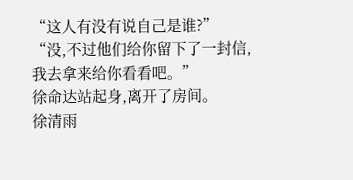“这人有没有说自己是谁?”
“没,不过他们给你留下了一封信,我去拿来给你看看吧。”
徐命达站起身,离开了房间。
徐清雨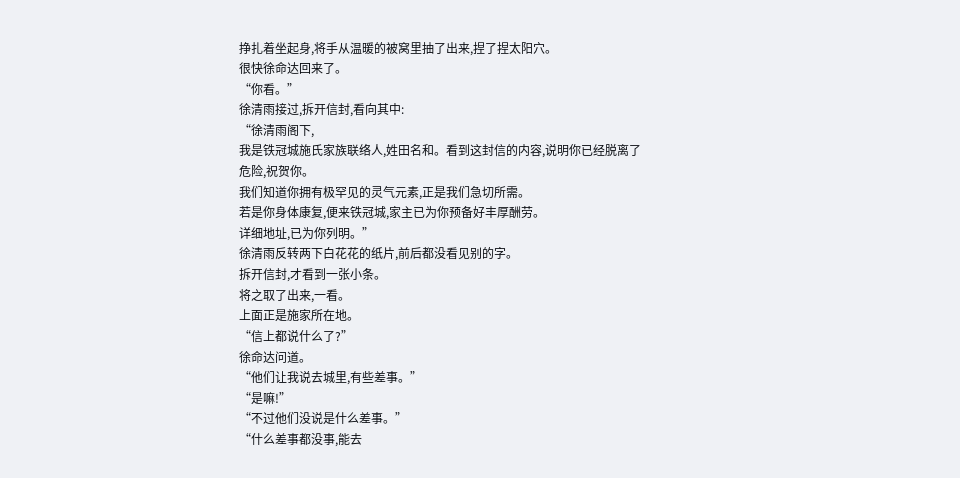挣扎着坐起身,将手从温暖的被窝里抽了出来,捏了捏太阳穴。
很快徐命达回来了。
“你看。”
徐清雨接过,拆开信封,看向其中:
“徐清雨阁下,
我是铁冠城施氏家族联络人,姓田名和。看到这封信的内容,说明你已经脱离了危险,祝贺你。
我们知道你拥有极罕见的灵气元素,正是我们急切所需。
若是你身体康复,便来铁冠城,家主已为你预备好丰厚酬劳。
详细地址,已为你列明。”
徐清雨反转两下白花花的纸片,前后都没看见别的字。
拆开信封,才看到一张小条。
将之取了出来,一看。
上面正是施家所在地。
“信上都说什么了?”
徐命达问道。
“他们让我说去城里,有些差事。”
“是嘛!”
“不过他们没说是什么差事。”
“什么差事都没事,能去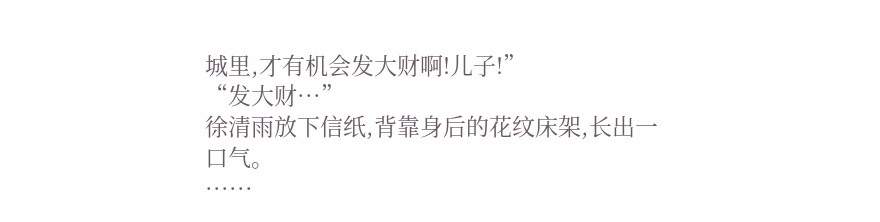城里,才有机会发大财啊!儿子!”
“发大财···”
徐清雨放下信纸,背靠身后的花纹床架,长出一口气。
······